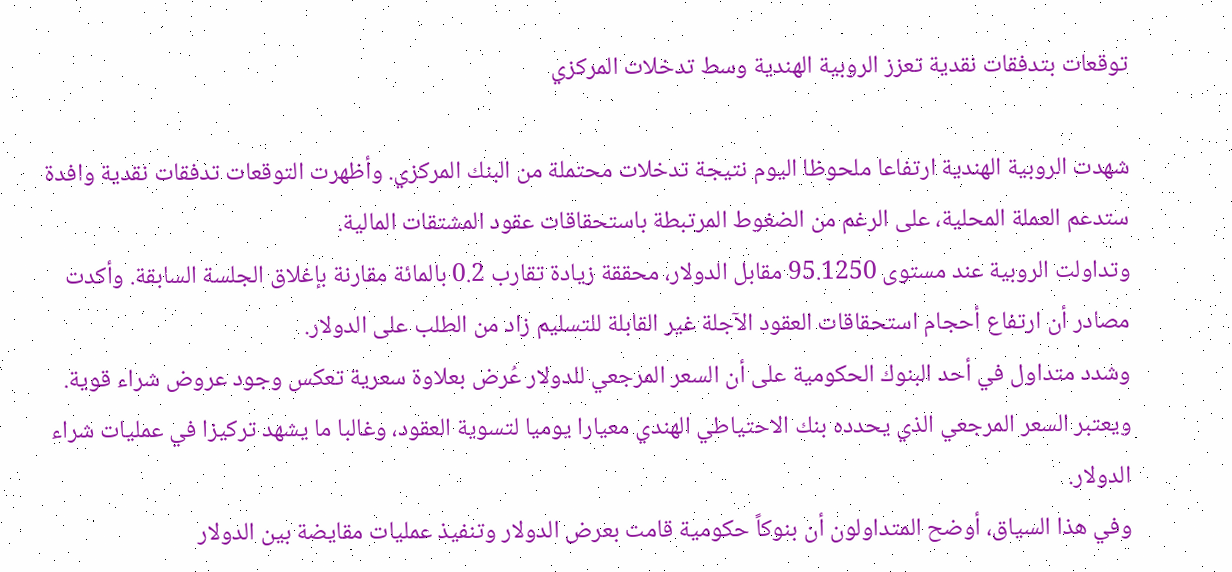توقعات بتدفقات نقدية تعزز الروبية الهندية وسط تدخلات المركزي

شهدت الروبية الهندية ارتفاعا ملحوظا اليوم نتيجة تدخلات محتملة من البنك المركزي. وأظهرت التوقعات تدفقات نقدية وافدة ستدعم العملة المحلية، على الرغم من الضغوط المرتبطة باستحقاقات عقود المشتقات المالية.
وتداولت الروبية عند مستوى 95.1250 مقابل الدولار، محققة زيادة تقارب 0.2 بالمائة مقارنة بإغلاق الجلسة السابقة. وأكدت مصادر أن ارتفاع أحجام استحقاقات العقود الآجلة غير القابلة للتسليم زاد من الطلب على الدولار.
وشدد متداول في أحد البنوك الحكومية على أن السعر المرجعي للدولار عُرض بعلاوة سعرية تعكس وجود عروض شراء قوية. ويعتبر السعر المرجعي الذي يحدده بنك الاحتياطي الهندي معيارا يوميا لتسوية العقود، وغالبا ما يشهد تركيزا في عمليات شراء الدولار.
وفي هذا السياق، أوضح المتداولون أن بنوكاً حكومية قامت بعرض الدولار وتنفيذ عمليات مقايضة بين الدولار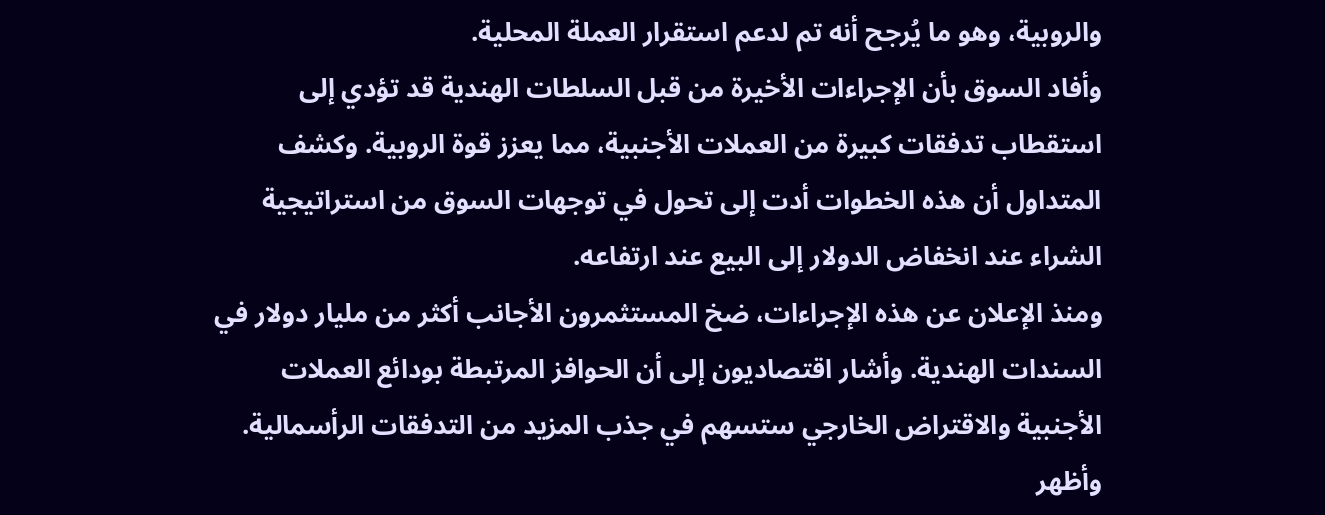والروبية، وهو ما يُرجح أنه تم لدعم استقرار العملة المحلية.
وأفاد السوق بأن الإجراءات الأخيرة من قبل السلطات الهندية قد تؤدي إلى استقطاب تدفقات كبيرة من العملات الأجنبية، مما يعزز قوة الروبية. وكشف المتداول أن هذه الخطوات أدت إلى تحول في توجهات السوق من استراتيجية الشراء عند انخفاض الدولار إلى البيع عند ارتفاعه.
ومنذ الإعلان عن هذه الإجراءات، ضخ المستثمرون الأجانب أكثر من مليار دولار في السندات الهندية. وأشار اقتصاديون إلى أن الحوافز المرتبطة بودائع العملات الأجنبية والاقتراض الخارجي ستسهم في جذب المزيد من التدفقات الرأسمالية.
وأظهر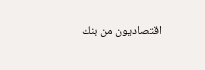اقتصاديون من بنك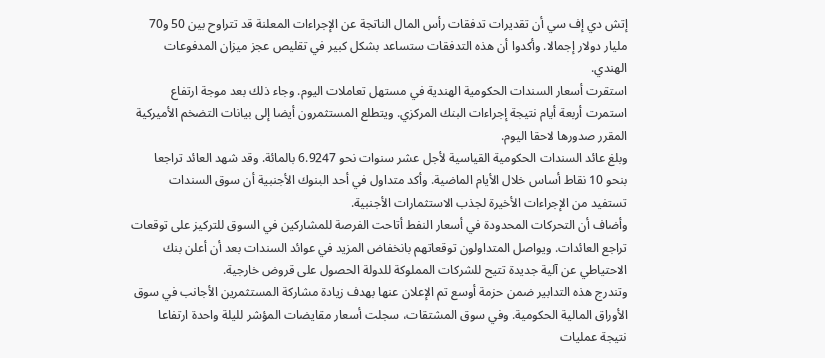إتش دي إف سي أن تقديرات تدفقات رأس المال الناتجة عن الإجراءات المعلنة قد تتراوح بين 50 و70 مليار دولار إجمالا. وأكدوا أن هذه التدفقات ستساعد بشكل كبير في تقليص عجز ميزان المدفوعات الهندي.
استقرت أسعار السندات الحكومية الهندية في مستهل تعاملات اليوم. وجاء ذلك بعد موجة ارتفاع استمرت أربعة أيام نتيجة إجراءات البنك المركزي. ويتطلع المستثمرون أيضا إلى بيانات التضخم الأميركية المقرر صدورها لاحقا اليوم.
وبلغ عائد السندات الحكومية القياسية لأجل عشر سنوات نحو 6.9247 بالمائة. وقد شهد العائد تراجعا بنحو 10 نقاط أساس خلال الأيام الماضية. وأكد متداول في أحد البنوك الأجنبية أن سوق السندات تستفيد من الإجراءات الأخيرة لجذب الاستثمارات الأجنبية.
وأضاف أن التحركات المحدودة في أسعار النفط أتاحت الفرصة للمشاركين في السوق للتركيز على توقعات تراجع العائدات. ويواصل المتداولون توقعاتهم بانخفاض المزيد في عوائد السندات بعد أن أعلن بنك الاحتياطي عن آلية جديدة تتيح للشركات المملوكة للدولة الحصول على قروض خارجية.
وتندرج هذه التدابير ضمن حزمة أوسع تم الإعلان عنها بهدف زيادة مشاركة المستثمرين الأجانب في سوق الأوراق المالية الحكومية. وفي سوق المشتقات، سجلت أسعار مقايضات المؤشر لليلة واحدة ارتفاعا نتيجة عمليات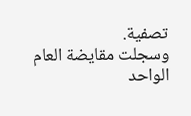تصفية.
وسجلت مقايضة العام الواحد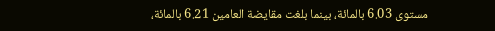مستوى 6.03 بالمائة، بينما بلغت مقايضة العامين 6.21 بالمائة،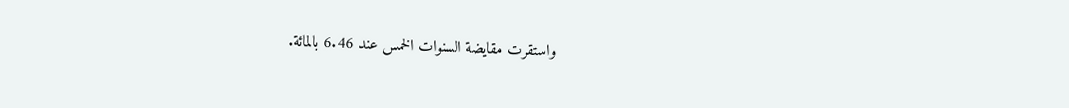واستقرت مقايضة السنوات الخمس عند 6.46 بالمائة.